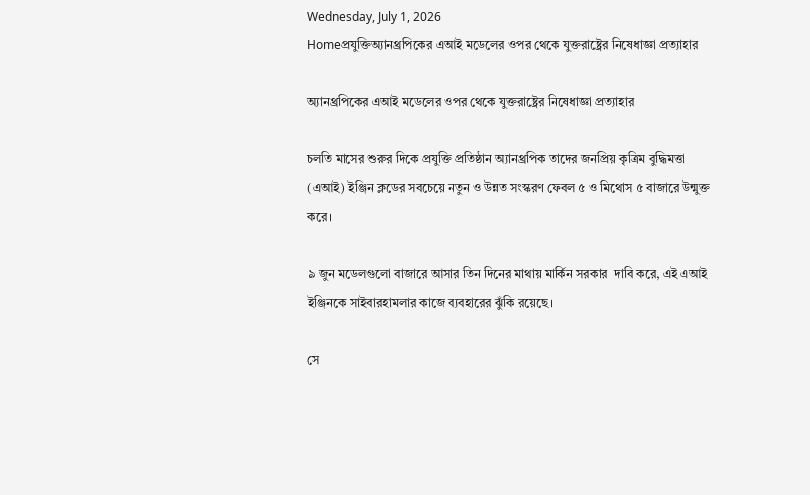Wednesday, July 1, 2026
Homeপ্রযুক্তিঅ্যানথ্রপিকের এআই মডেলের ওপর থেকে যুক্তরাষ্ট্রের নিষেধাজ্ঞা প্রত্যাহার

অ্যানথ্রপিকের এআই মডেলের ওপর থেকে যুক্তরাষ্ট্রের নিষেধাজ্ঞা প্রত্যাহার

চলতি মাসের শুরুর দিকে প্রযুক্তি প্রতিষ্ঠান অ্যানথ্রপিক তাদের জনপ্রিয় কৃত্রিম বুদ্ধিমত্তা (এআই) ইঞ্জিন ক্লডের সবচেয়ে নতুন ও উন্নত সংস্করণ ফেবল ৫ ও মিথোস ৫ বাজারে উন্মুক্ত করে।

৯ জুন মডেলগুলো বাজারে আসার তিন দিনের মাথায় মার্কিন সরকার  দাবি করে, এই এআই ইঞ্জিনকে সাইবারহামলার কাজে ব্যবহারের ঝুঁকি রয়েছে।

সে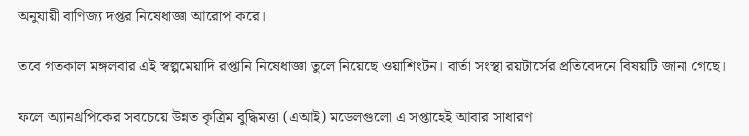অনুযায়ী বাণিজ্য দপ্তর নিষেধাজ্ঞা আরোপ করে।

তবে গতকাল মঙ্গলবার এই স্বল্পমেয়াদি রপ্তানি নিষেধাজ্ঞা তুলে নিয়েছে ওয়াশিংটন। বার্তা সংস্থা রয়টার্সের প্রতিবেদনে বিষয়টি জানা গেছে।

ফলে অ্যানথ্রপিকের সবচেয়ে উন্নত কৃত্রিম বুদ্ধিমত্তা (এআই) মডেলগুলো এ সপ্তাহেই আবার সাধারণ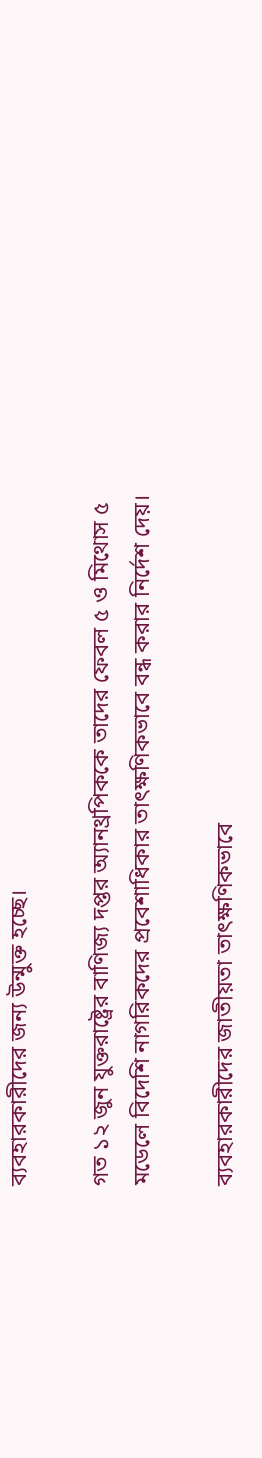ব্যবহারকারীদের জন্য উন্মুক্ত হচ্ছে।

গত ১২ জুন যুক্তরাষ্ট্রের বাণিজ্য দপ্তর অ্যানথ্রপিককে তাদের ফেবল ৫ ও মিথোস ৫ মডেলে বিদেশি নাগরিকদের প্রবেশাধিকার তাৎক্ষণিকভাবে বন্ধ করার নির্দেশ দেয়।

ব্যবহারকারীদের জাতীয়তা তাৎক্ষণিকভাবে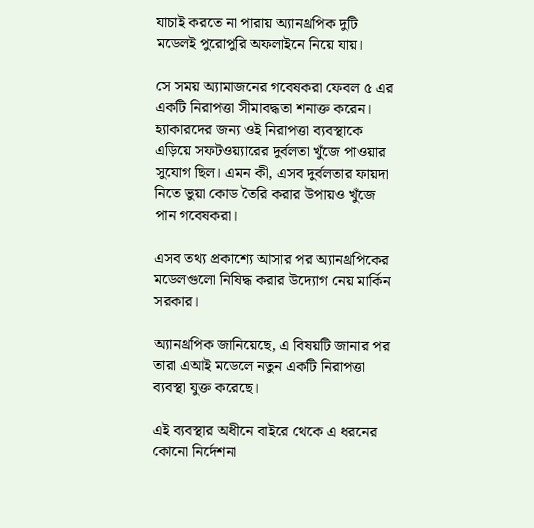যাচাই করতে না পারায় অ্যানথ্রপিক দুটি মডেলই পুরোপুরি অফলাইনে নিয়ে যায়।

সে সময় অ্যামাজনের গবেষকরা ফেবল ৫ এর একটি নিরাপত্তা সীমাবদ্ধতা শনাক্ত করেন। হ্যাকারদের জন্য ওই নিরাপত্তা ব্যবস্থাকে এড়িয়ে সফটওয়্যারের দুর্বলতা খুঁজে পাওয়ার সুযোগ ছিল। এমন কী, এসব দুর্বলতার ফায়দা নিতে ভুয়া কোড তৈরি করার উপায়ও খুঁজে পান গবেষকরা।

এসব তথ্য প্রকাশ্যে আসার পর অ্যানথ্রপিকের মডেলগুলো নিষিদ্ধ করার উদ্যোগ নেয় মার্কিন সরকার।

অ্যানথ্রপিক জানিয়েছে, এ বিষয়টি জানার পর তারা এআই মডেলে নতুন একটি নিরাপত্তা ব্যবস্থা যুক্ত করেছে।

এই ব্যবস্থার অধীনে বাইরে থেকে এ ধরনের কোনো নির্দেশনা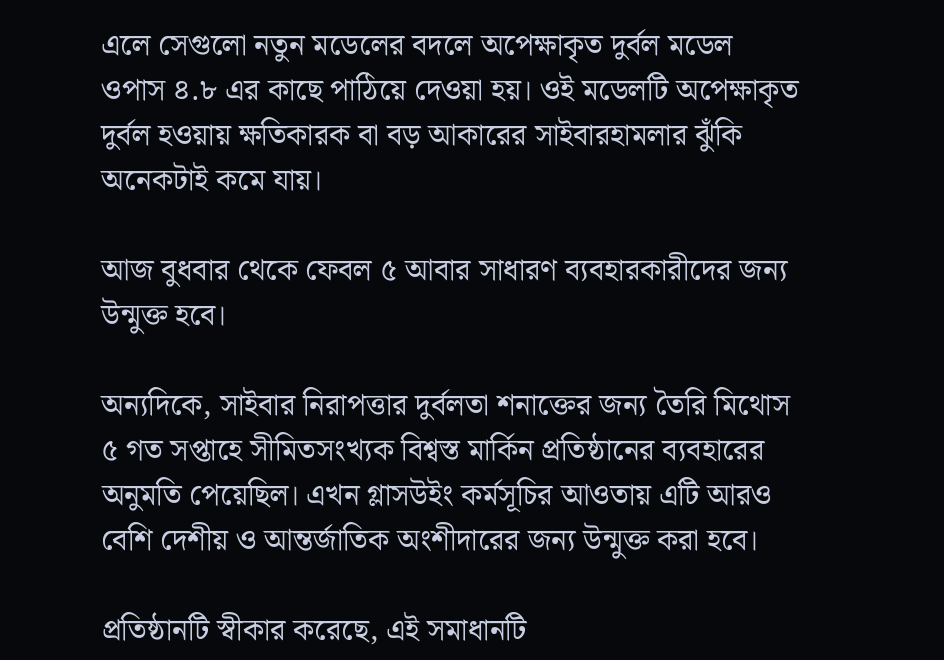এলে সেগুলো নতুন মডেলের বদলে অপেক্ষাকৃত দুর্বল মডেল ওপাস ৪.৮ এর কাছে পাঠিয়ে দেওয়া হয়। ওই মডেলটি অপেক্ষাকৃত দুর্বল হওয়ায় ক্ষতিকারক বা বড় আকারের সাইবারহামলার ঝুঁকি অনেকটাই কমে যায়।

আজ বুধবার থেকে ফেবল ৫ আবার সাধারণ ব্যবহারকারীদের জন্য উন্মুক্ত হবে।

অন্যদিকে, সাইবার নিরাপত্তার দুর্বলতা শনাক্তের জন্য তৈরি মিথোস ৫ গত সপ্তাহে সীমিতসংখ্যক বিশ্বস্ত মার্কিন প্রতিষ্ঠানের ব্যবহারের অনুমতি পেয়েছিল। এখন গ্লাসউইং কর্মসূচির আওতায় এটি আরও বেশি দেশীয় ও আন্তর্জাতিক অংশীদারের জন্য উন্মুক্ত করা হবে।

প্রতিষ্ঠানটি স্বীকার করেছে, এই সমাধানটি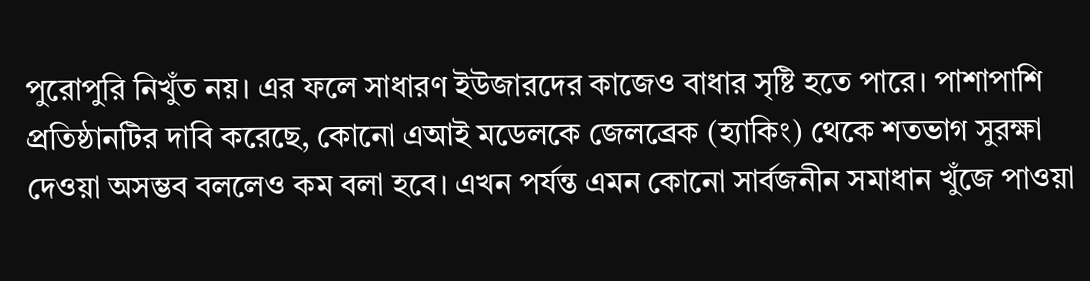পুরোপুরি নিখুঁত নয়। এর ফলে সাধারণ ইউজারদের কাজেও বাধার সৃষ্টি হতে পারে। পাশাপাশি প্রতিষ্ঠানটির দাবি করেছে, কোনো এআই মডেলকে জেলব্রেক (হ্যাকিং) থেকে শতভাগ সুরক্ষা দেওয়া অসম্ভব বললেও কম বলা হবে। এখন পর্যন্ত এমন কোনো সার্বজনীন সমাধান খুঁজে পাওয়া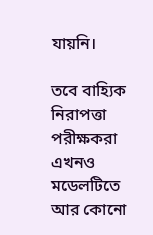যায়নি।

তবে বাহ্যিক নিরাপত্তা পরীক্ষকরা এখনও মডেলটিতে আর কোনো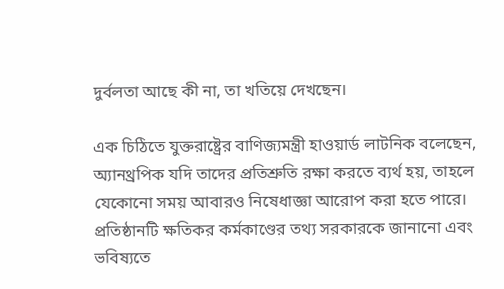দুর্বলতা আছে কী না, তা খতিয়ে দেখছেন।

এক চিঠিতে যুক্তরাষ্ট্রের বাণিজ্যমন্ত্রী হাওয়ার্ড লাটনিক বলেছেন, অ্যানথ্রপিক যদি তাদের প্রতিশ্রুতি রক্ষা করতে ব্যর্থ হয়, তাহলে যেকোনো সময় আবারও নিষেধাজ্ঞা আরোপ করা হতে পারে। প্রতিষ্ঠানটি ক্ষতিকর কর্মকাণ্ডের তথ্য সরকারকে জানানো এবং ভবিষ্যতে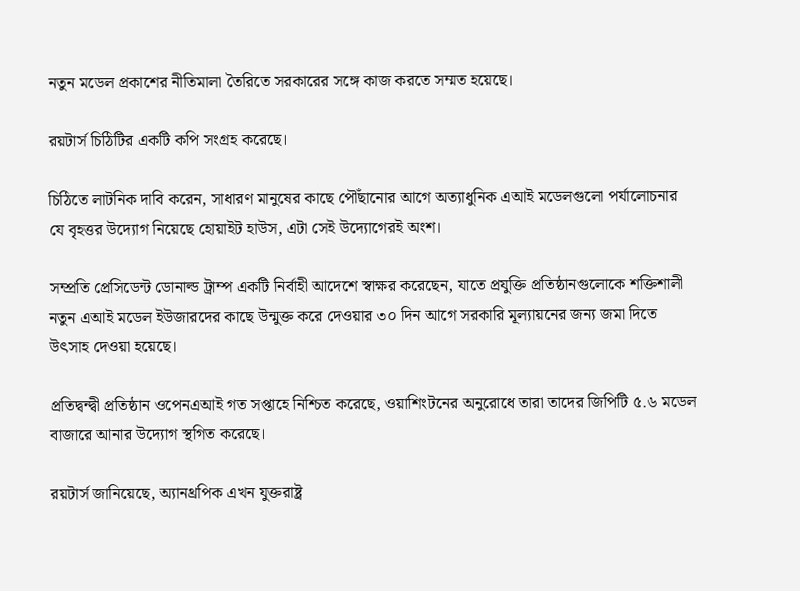নতুন মডেল প্রকাশের নীতিমালা তৈরিতে সরকারের সঙ্গে কাজ করতে সম্মত হয়েছে।

রয়টার্স চিঠিটির একটি কপি সংগ্রহ করেছে।

চিঠিতে লাটনিক দাবি করেন, সাধারণ মানুষের কাছে পৌঁছানোর আগে অত্যাধুনিক এআই মডেলগুলো পর্যালোচনার যে বৃহত্তর উদ্যোগ নিয়েছে হোয়াইট হাউস, এটা সেই উদ্যোগেরই অংশ।

সম্প্রতি প্রেসিডেন্ট ডোনাল্ড ট্রাম্প একটি নির্বাহী আদেশে স্বাক্ষর করেছেন, যাতে প্রযুক্তি প্রতিষ্ঠানগুলোকে শক্তিশালী নতুন এআই মডেল ইউজারদের কাছে উন্মুক্ত করে দেওয়ার ৩০ দিন আগে সরকারি মূল্যায়নের জন্য জমা দিতে উৎসাহ দেওয়া হয়েছে।

প্রতিদ্বন্দ্বী প্রতিষ্ঠান ওপেনএআই গত সপ্তাহে নিশ্চিত করেছে, ওয়াশিংটনের অনুরোধে তারা তাদের জিপিটি ৫.৬ মডেল বাজারে আনার উদ্যোগ স্থগিত করেছে।

রয়টার্স জানিয়েছে, অ্যানথ্রপিক এখন যুক্তরাষ্ট্র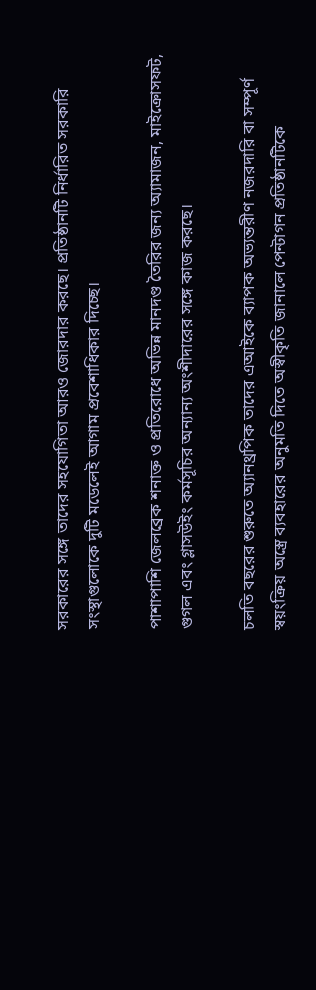সরকারের সঙ্গে তাদের সহযোগিতা আরও জোরদার করছে। প্রতিষ্ঠানটি নির্ধারিত সরকারি সংস্থাগুলোকে দুটি মডেলেই আগাম প্রবেশাধিকার দিচ্ছে।

পাশাপাশি জেলব্রেক শনাক্ত ও প্রতিরোধে অভিন্ন মানদণ্ড তৈরির জন্য অ্যামাজন, মাইক্রোসফট, গুগল এবং গ্লাসউইং কর্মসূচির অন্যান্য অংশীদারের সঙ্গে কাজ করছে।

চলতি বছরের শুরুতে অ্যানথ্রপিক তাদের এআইকে ব্যাপক অভ্যন্তরীণ নজরদারি বা সম্পূর্ণ স্বয়ংক্রিয় অস্ত্রে ব্যবহারের অনুমতি দিতে অস্বীকৃতি জানালে পেন্টাগন প্রতিষ্ঠানটিকে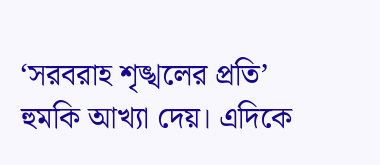‘সরবরাহ শৃঙ্খলের প্রতি’ হুমকি আখ্যা দেয়। এদিকে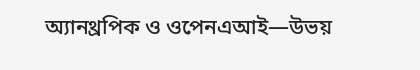অ্যানথ্রপিক ও ওপেনএআই—উভয়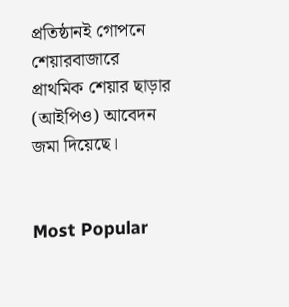প্রতিষ্ঠানই গোপনে শেয়ারবাজারে প্রাথমিক শেয়ার ছাড়ার (আইপিও) আবেদন জমা দিয়েছে।


Most Popular